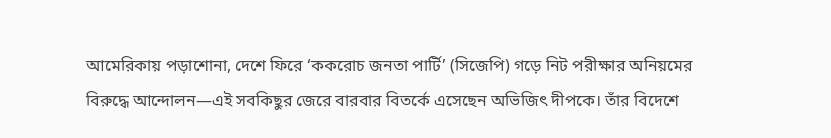আমেরিকায় পড়াশোনা, দেশে ফিরে ‘ককরোচ জনতা পার্টি’ (সিজেপি) গড়ে নিট পরীক্ষার অনিয়মের বিরুদ্ধে আন্দোলন—এই সবকিছুর জেরে বারবার বিতর্কে এসেছেন অভিজিৎ দীপকে। তাঁর বিদেশে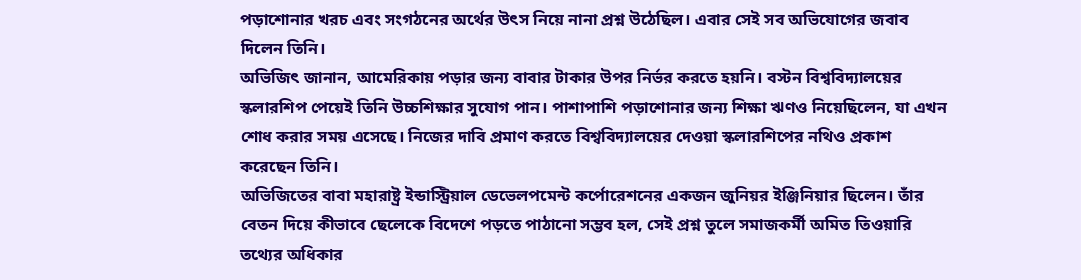পড়াশোনার খরচ এবং সংগঠনের অর্থের উৎস নিয়ে নানা প্রশ্ন উঠেছিল। এবার সেই সব অভিযোগের জবাব দিলেন তিনি।
অভিজিৎ জানান, আমেরিকায় পড়ার জন্য বাবার টাকার উপর নির্ভর করতে হয়নি। বস্টন বিশ্ববিদ্যালয়ের স্কলারশিপ পেয়েই তিনি উচ্চশিক্ষার সুযোগ পান। পাশাপাশি পড়াশোনার জন্য শিক্ষা ঋণও নিয়েছিলেন, যা এখন শোধ করার সময় এসেছে। নিজের দাবি প্রমাণ করতে বিশ্ববিদ্যালয়ের দেওয়া স্কলারশিপের নথিও প্রকাশ করেছেন তিনি।
অভিজিতের বাবা মহারাষ্ট্র ইন্ডাস্ট্রিয়াল ডেভেলপমেন্ট কর্পোরেশনের একজন জুনিয়র ইঞ্জিনিয়ার ছিলেন। তাঁর বেতন দিয়ে কীভাবে ছেলেকে বিদেশে পড়তে পাঠানো সম্ভব হল, সেই প্রশ্ন তুলে সমাজকর্মী অমিত তিওয়ারি তথ্যের অধিকার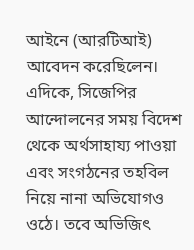আইনে (আরটিআই) আবেদন করেছিলেন।
এদিকে, সিজেপির আন্দোলনের সময় বিদেশ থেকে অর্থসাহায্য পাওয়া এবং সংগঠনের তহবিল নিয়ে নানা অভিযোগও ওঠে। তবে অভিজিৎ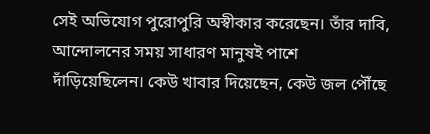সেই অভিযোগ পুরোপুরি অস্বীকার করেছেন। তাঁর দাবি, আন্দোলনের সময় সাধারণ মানুষই পাশে দাঁড়িয়েছিলেন। কেউ খাবার দিয়েছেন, কেউ জল পৌঁছে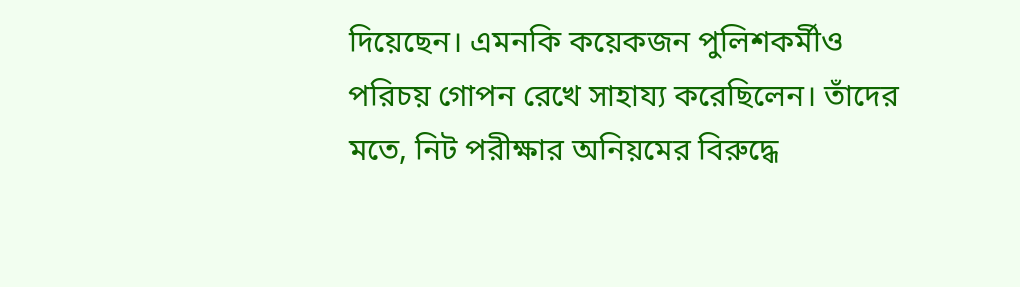দিয়েছেন। এমনকি কয়েকজন পুলিশকর্মীও পরিচয় গোপন রেখে সাহায্য করেছিলেন। তাঁদের মতে, নিট পরীক্ষার অনিয়মের বিরুদ্ধে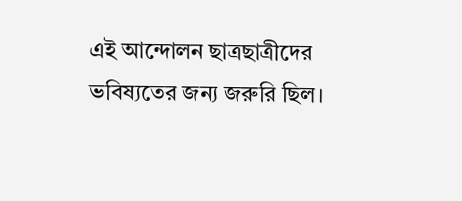এই আন্দোলন ছাত্রছাত্রীদের ভবিষ্যতের জন্য জরুরি ছিল।